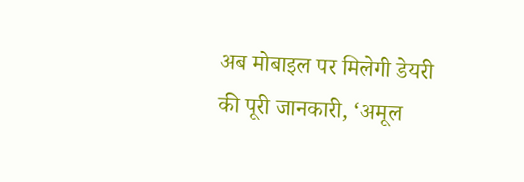अब मोबाइल पर मिलेगी डेयरी की पूरी जानकारी, ‘अमूल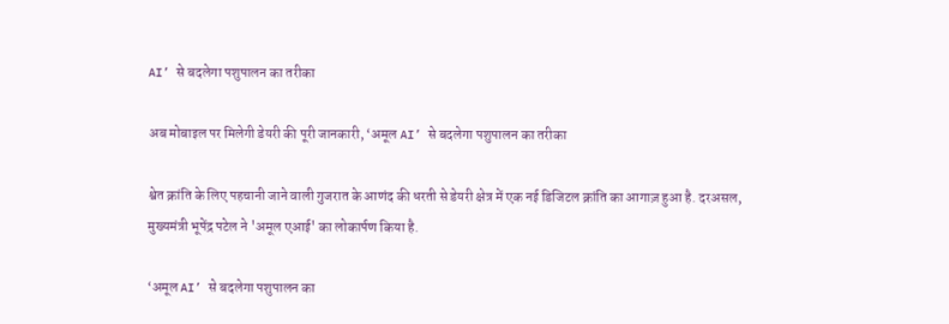AI’ से बदलेगा पशुपालन का तरीका

अब मोबाइल पर मिलेगी डेयरी की पूरी जानकारी, ‘अमूल AI’ से बदलेगा पशुपालन का तरीका

श्वेत क्रांति के लिए पहचानी जाने वाली गुजरात के आणंद की धरती से डेयरी क्षेत्र में एक नई डिजिटल क्रांति का आगाज़ हुआ है. दरअसल, मुख्यमंत्री भूपेंद्र पटेल ने 'अमूल एआई' का लोकार्पण किया है.

‘अमूल AI’ से बदलेगा पशुपालन का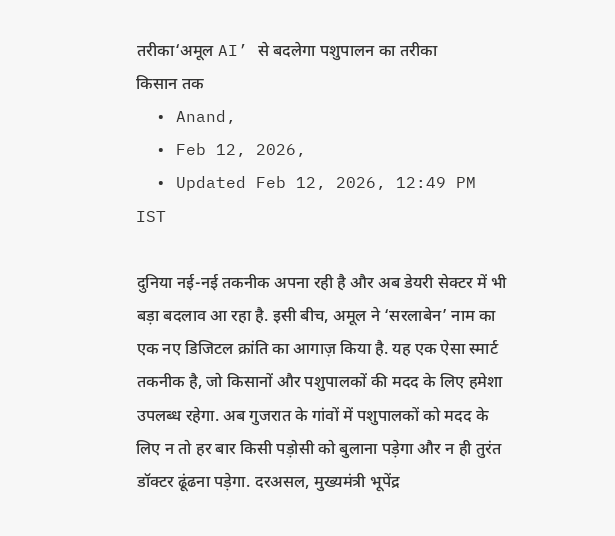तरीका‘अमूल AI’ से बदलेगा पशुपालन का तरीका
क‍िसान तक
  • Anand,
  • Feb 12, 2026,
  • Updated Feb 12, 2026, 12:49 PM IST

दुनिया नई-नई तकनीक अपना रही है और अब डेयरी सेक्टर में भी बड़ा बदलाव आ रहा है. इसी बीच, अमूल ने ‘सरलाबेन’ नाम का एक नए डिजिटल क्रांति का आगाज़ किया है. यह एक ऐसा स्मार्ट तकनीक है, जो किसानों और पशुपालकों की मदद के लिए हमेशा उपलब्ध रहेगा. अब गुजरात के गांवों में पशुपालकों को मदद के लिए न तो हर बार किसी पड़ोसी को बुलाना पड़ेगा और न ही तुरंत डॉक्टर ढूंढना पड़ेगा. दरअसल, मुख्यमंत्री भूपेंद्र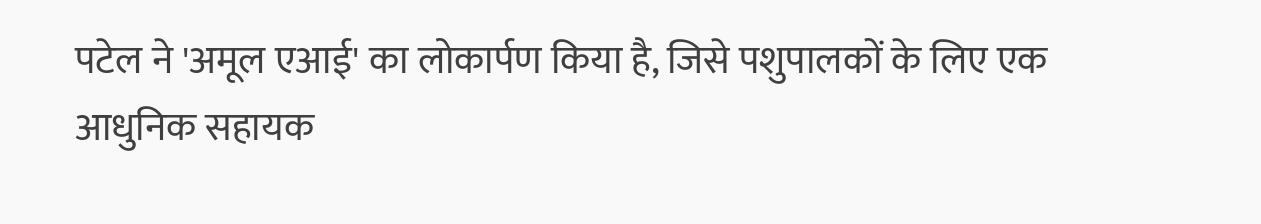पटेल ने 'अमूल एआई' का लोकार्पण किया है, जिसे पशुपालकों के लिए एक आधुनिक सहायक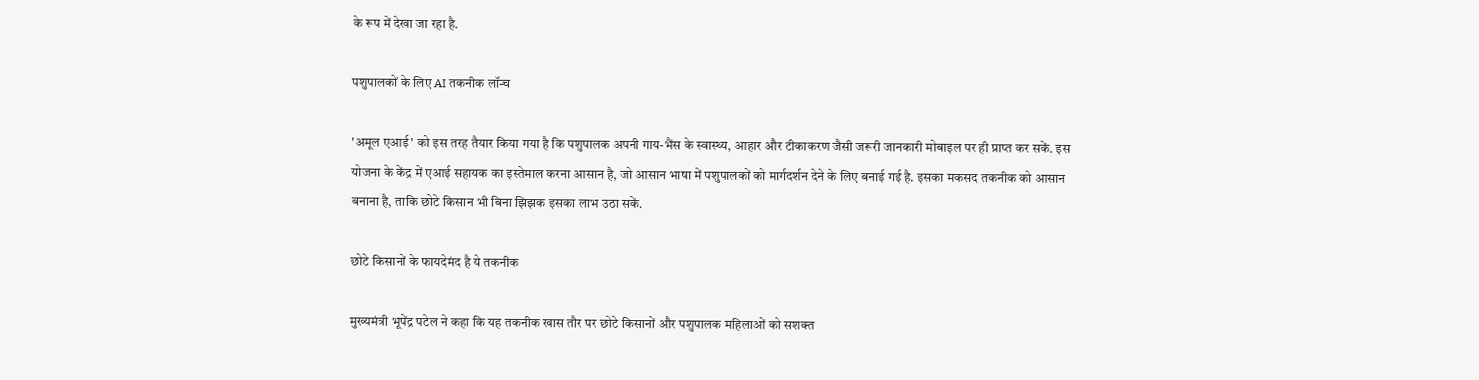के रूप में देखा जा रहा है.

पशुपालकों के लिए AI तकनीक लॉन्च

'अमूल एआई' को इस तरह तैयार किया गया है कि पशुपालक अपनी गाय-भैंस के स्वास्थ्य, आहार और टीकाकरण जैसी जरूरी जानकारी मोबाइल पर ही प्राप्त कर सकें. इस योजना के केंद्र में एआई सहायक का इस्तेमाल करना आसान है, जो आसान भाषा में पशुपालकों को मार्गदर्शन देने के लिए बनाई गई है. इसका मकसद तकनीक को आसान बनाना है, ताकि छोटे किसान भी बिना झिझक इसका लाभ उठा सकें.

छोटे किसानों के फायदेमंद है ये तकनीक

मुख्यमंत्री भूपेंद्र पटेल ने कहा कि यह तकनीक खास तौर पर छोटे किसानों और पशुपालक महिलाओं को सशक्त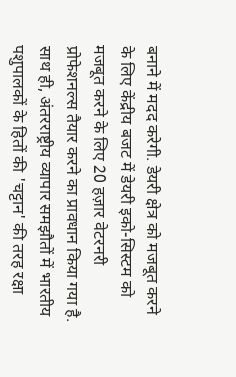बनाने में मदद करेगी. डेयरी क्षेत्र को मजबूत करने के लिए केंद्रीय बजट में डेयरी इको-सिस्टम को मजबूत करने के लिए 20 हज़ार वेटरनरी प्रोफेशनल्स तैयार करने का प्रावधान किया गया है. साथ ही, अंतरराष्ट्रीय व्यापार समझौतों में भारतीय पशुपालकों के हितों की 'चट्टान' की तरह रक्षा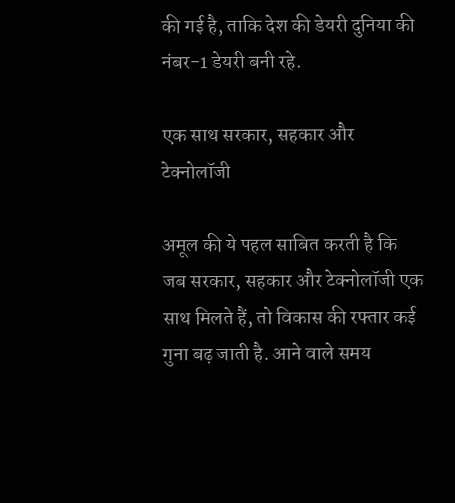की गई है, ताकि देश की डेयरी दुनिया की नंबर-1 डेयरी बनी रहे.

एक साथ सरकार, सहकार और टेक्नोलॉजी

अमूल की ये पहल साबित करती है कि जब सरकार, सहकार और टेक्नोलॉजी एक साथ मिलते हैं, तो विकास की रफ्तार कई गुना बढ़ जाती है. आने वाले समय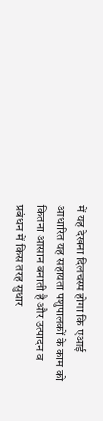में यह देखना दिलचस्प होगा कि एआई आधारित यह सहायता पशुपालकों के काम को कितना आसान बनाती है और उत्पादन व प्रबंधन में किस तरह सुधार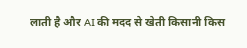लाती है और AI की मदद से खेती किसानी किस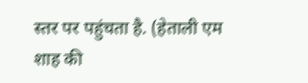स्तर पर पहुंचता है. (हेताली एम शाह की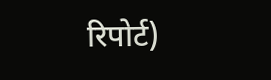रिपोर्ट)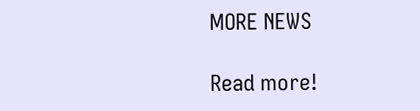MORE NEWS

Read more!